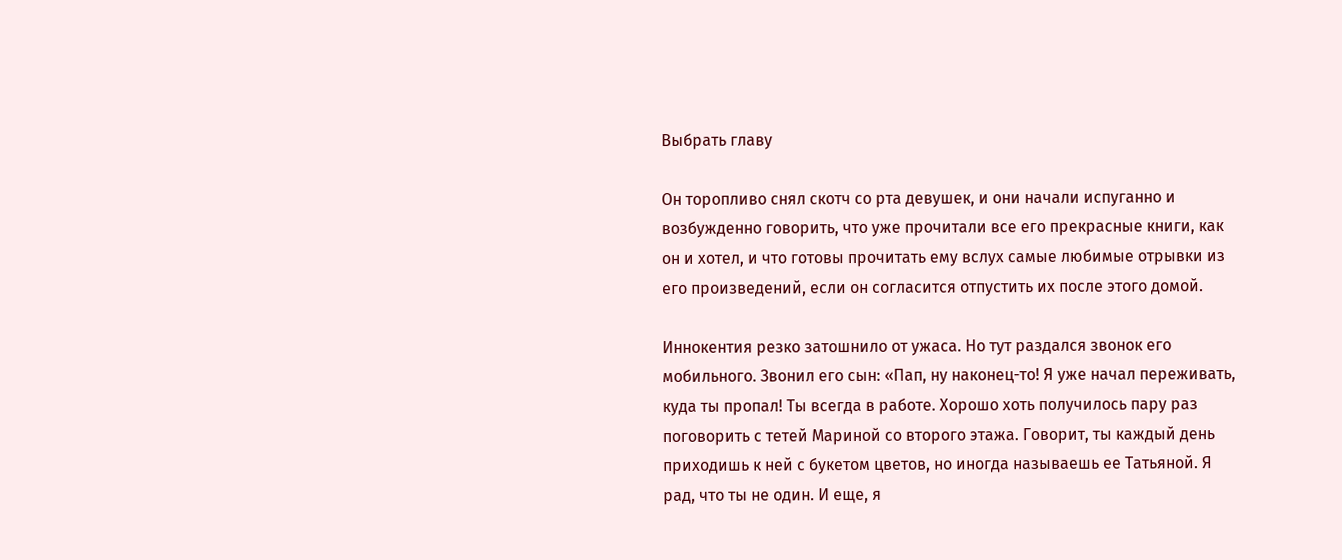Выбрать главу

Он торопливо снял скотч со рта девушек, и они начали испуганно и возбужденно говорить, что уже прочитали все его прекрасные книги, как он и хотел, и что готовы прочитать ему вслух самые любимые отрывки из его произведений, если он согласится отпустить их после этого домой.

Иннокентия резко затошнило от ужаса. Но тут раздался звонок его мобильного. Звонил его сын: «Пап, ну наконец-то! Я уже начал переживать, куда ты пропал! Ты всегда в работе. Хорошо хоть получилось пару раз поговорить с тетей Мариной со второго этажа. Говорит, ты каждый день приходишь к ней с букетом цветов, но иногда называешь ее Татьяной. Я рад, что ты не один. И еще, я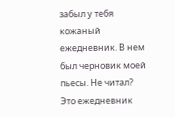забыл у тебя кожаный ежедневник. В нем был черновик моей пьесы. Не читал? Это ежедневник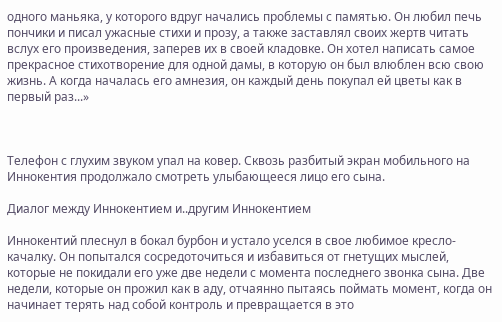одного маньяка, у которого вдруг начались проблемы с памятью. Он любил печь пончики и писал ужасные стихи и прозу, а также заставлял своих жертв читать вслух его произведения, заперев их в своей кладовке. Он хотел написать самое прекрасное стихотворение для одной дамы, в которую он был влюблен всю свою жизнь. А когда началась его амнезия, он каждый день покупал ей цветы как в первый раз...»



Телефон с глухим звуком упал на ковер. Сквозь разбитый экран мобильного на Иннокентия продолжало смотреть улыбающееся лицо его сына.

Диалог между Иннокентием и..другим Иннокентием

Иннокентий плеснул в бокал бурбон и устало уселся в свое любимое кресло-качалку. Он попытался сосредоточиться и избавиться от гнетущих мыслей, которые не покидали его уже две недели с момента последнего звонка сына. Две недели, которые он прожил как в аду, отчаянно пытаясь поймать момент, когда он начинает терять над собой контроль и превращается в это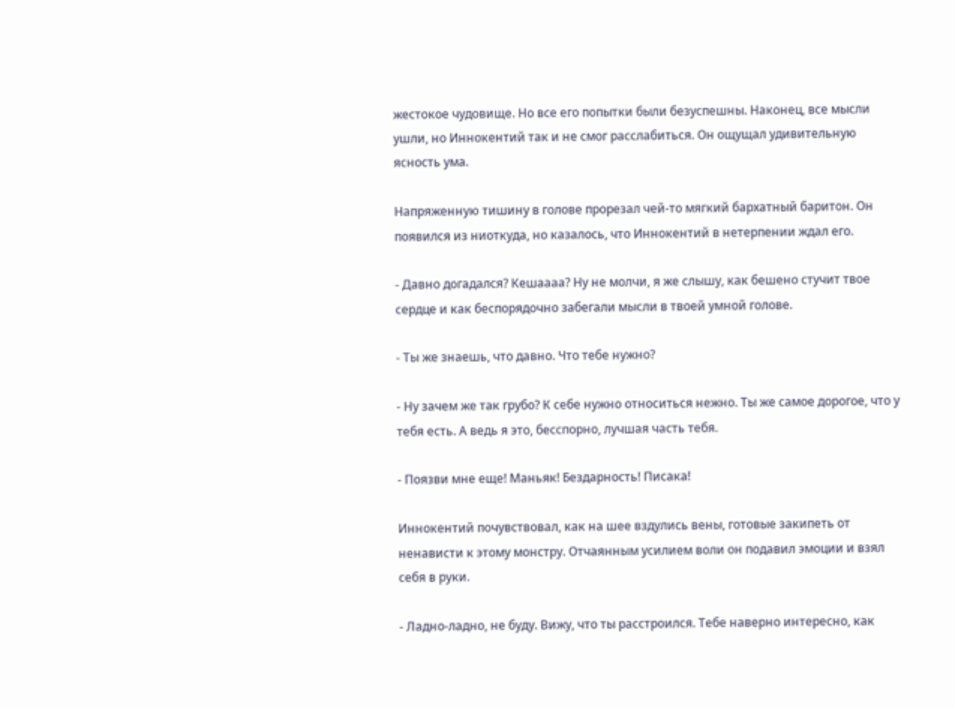жестокое чудовище. Но все его попытки были безуспешны. Наконец, все мысли ушли, но Иннокентий так и не смог расслабиться. Он ощущал удивительную ясность ума.

Напряженную тишину в голове прорезал чей-то мягкий бархатный баритон. Он появился из ниоткуда, но казалось, что Иннокентий в нетерпении ждал его.

- Давно догадался? Кешаааа? Ну не молчи, я же слышу, как бешено стучит твое сердце и как беспорядочно забегали мысли в твоей умной голове.

- Ты же знаешь, что давно. Что тебе нужно?

- Ну зачем же так грубо? К себе нужно относиться нежно. Ты же самое дорогое, что у тебя есть. А ведь я это, бесспорно, лучшая часть тебя.

- Поязви мне еще! Маньяк! Бездарность! Писака!

Иннокентий почувствовал, как на шее вздулись вены, готовые закипеть от ненависти к этому монстру. Отчаянным усилием воли он подавил эмоции и взял себя в руки.

- Ладно-ладно, не буду. Вижу, что ты расстроился. Тебе наверно интересно, как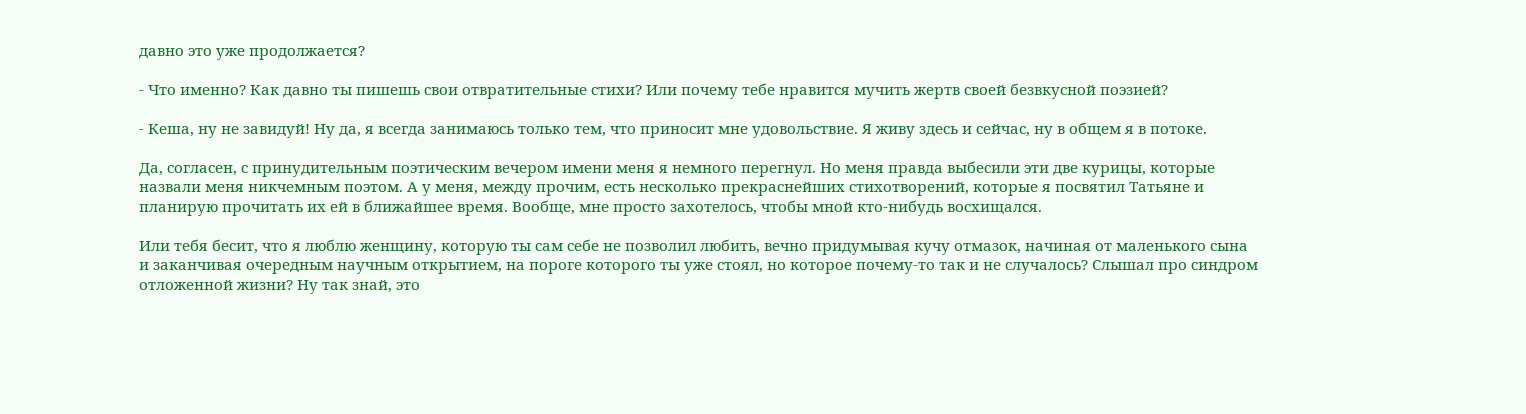давно это уже продолжается?

- Что именно? Как давно ты пишешь свои отвратительные стихи? Или почему тебе нравится мучить жертв своей безвкусной поэзией?

- Кеша, ну не завидуй! Ну да, я всегда занимаюсь только тем, что приносит мне удовольствие. Я живу здесь и сейчас, ну в общем я в потоке.

Да, согласен, с принудительным поэтическим вечером имени меня я немного перегнул. Но меня правда выбесили эти две курицы, которые назвали меня никчемным поэтом. А у меня, между прочим, есть несколько прекраснейших стихотворений, которые я посвятил Татьяне и планирую прочитать их ей в ближайшее время. Вообще, мне просто захотелось, чтобы мной кто-нибудь восхищался.

Или тебя бесит, что я люблю женщину, которую ты сам себе не позволил любить, вечно придумывая кучу отмазок, начиная от маленького сына и заканчивая очередным научным открытием, на пороге которого ты уже стоял, но которое почему-то так и не случалось? Слышал про синдром отложенной жизни? Ну так знай, это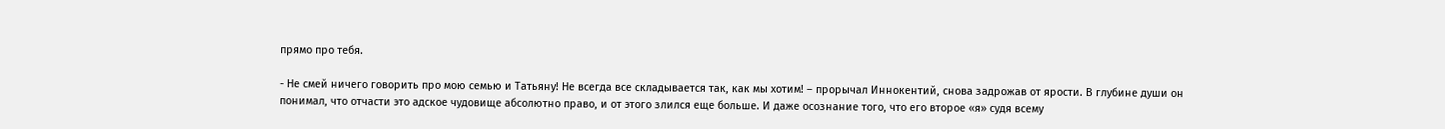прямо про тебя.

- Не смей ничего говорить про мою семью и Татьяну! Не всегда все складывается так, как мы хотим! – прорычал Иннокентий, снова задрожав от ярости. В глубине души он понимал, что отчасти это адское чудовище абсолютно право, и от этого злился еще больше. И даже осознание того, что его второе «я» судя всему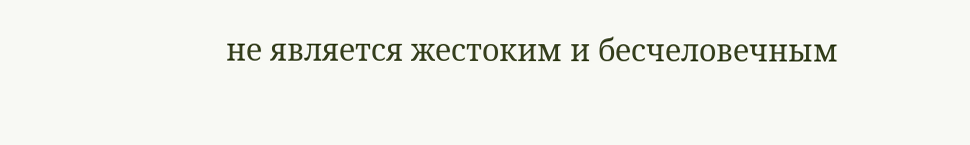не является жестоким и бесчеловечным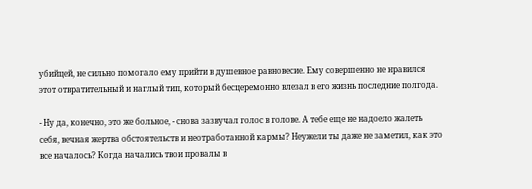убийцей, не сильно помогало ему прийти в душевное равновесие. Ему совершенно не нравился этот отвратительный и наглый тип, который бесцеремонно влезал в его жизнь последние полгода.

- Ну да, конечно, это же больное, - снова зазвучал голос в голове. А тебе еще не надоело жалеть себя, вечная жертва обстоятельств и неотработанной кармы? Неужели ты даже не заметил, как это все началось? Когда начались твои провалы в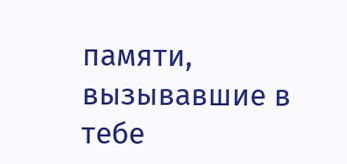памяти, вызывавшие в тебе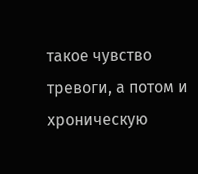такое чувство тревоги, а потом и хроническую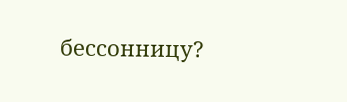бессонницу?